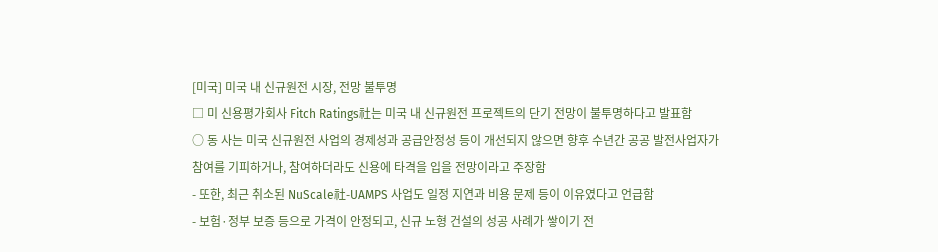[미국] 미국 내 신규원전 시장, 전망 불투명
□ 미 신용평가회사 Fitch Ratings社는 미국 내 신규원전 프로젝트의 단기 전망이 불투명하다고 발표함
○ 동 사는 미국 신규원전 사업의 경제성과 공급안정성 등이 개선되지 않으면 향후 수년간 공공 발전사업자가 참여를 기피하거나, 참여하더라도 신용에 타격을 입을 전망이라고 주장함
- 또한, 최근 취소된 NuScale社-UAMPS 사업도 일정 지연과 비용 문제 등이 이유였다고 언급함
- 보험·정부 보증 등으로 가격이 안정되고, 신규 노형 건설의 성공 사례가 쌓이기 전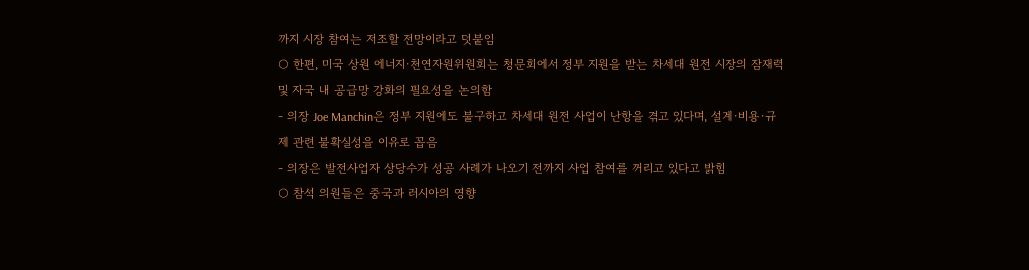까지 시장 참여는 저조할 전망이라고 덧붙임
○ 한편, 미국 상원 에너지·천연자원위원회는 청문회에서 정부 지원을 받는 차세대 원전 시장의 잠재력 및 자국 내 공급망 강화의 필요성을 논의함
- 의장 Joe Manchin은 정부 지원에도 불구하고 차세대 원전 사업이 난항을 겪고 있다며, 설계·비용·규제 관련 불확실성을 이유로 꼽음
- 의장은 발전사업자 상당수가 성공 사례가 나오기 전까지 사업 참여를 꺼리고 있다고 밝힘
○ 참석 의원들은 중국과 러시아의 영향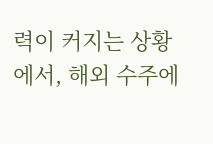력이 커지는 상황에서, 해외 수주에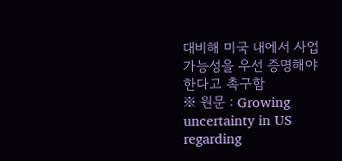대비해 미국 내에서 사업 가능성을 우선 증명해야 한다고 촉구함
※ 원문 : Growing uncertainty in US regarding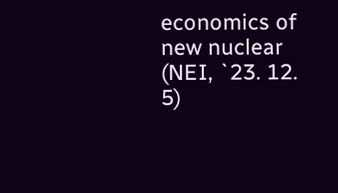economics of new nuclear (NEI, `23. 12. 5)